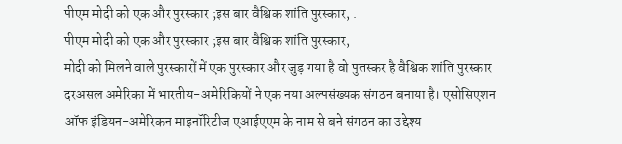पीएम मोदी को एक और पुरस्कार ;इस बार वैश्विक शांति पुरस्कार, .
पीएम मोदी को एक और पुरस्कार ;इस बार वैश्विक शांति पुरस्कार,
मोदी को मिलने वाले पुरस्कारों में एक पुरस्कार और जुड़ गया है वो पुतस्कर है वैश्विक शांति पुरस्कार दरअसल अमेरिका में भारतीय-अमेरिकियों ने एक नया अल्पसंख्यक संगठन बनाया है। एसोसिएशन ऑफ इंडियन-अमेरिकन माइनॉरिटीज एआईएएम के नाम से बने संगठन का उद्देश्य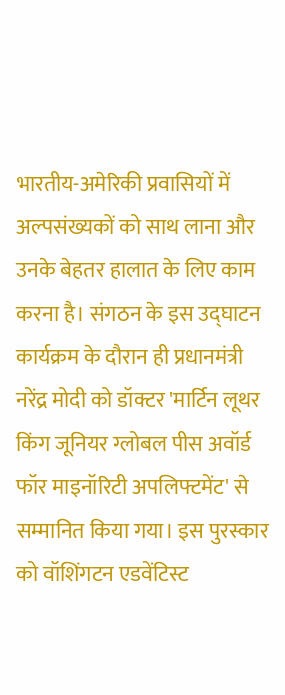भारतीय-अमेरिकी प्रवासियों में अल्पसंख्यकों को साथ लाना और उनके बेहतर हालात के लिए काम करना है। संगठन के इस उद्घाटन कार्यक्रम के दौरान ही प्रधानमंत्री नरेंद्र मोदी को डॉक्टर 'मार्टिन लूथर किंग जूनियर ग्लोबल पीस अवॉर्ड फॉर माइनॉरिटी अपलिफ्टमेंट' से सम्मानित किया गया। इस पुरस्कार को वॉशिंगटन एडवेंटिस्ट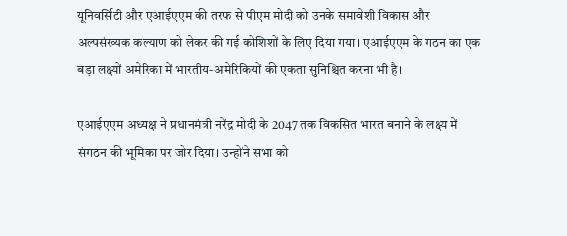यूनिवर्सिटी और एआईएएम की तरफ से पीएम मोदी को उनके समावेशी विकास और अल्पसंख्यक कल्याण को लेकर की गई कोशिशों के लिए दिया गया। एआईएएम के गठन का एक बड़ा लक्ष्यों अमेरिका में भारतीय-अमेरिकियों की एकता सुनिश्चित करना भी है।

एआईएएम अध्यक्ष ने प्रधानमंत्री नरेंद्र मोदी के 2047 तक विकसित भारत बनाने के लक्ष्य में संगठन की भूमिका पर जोर दिया। उन्होंने सभा को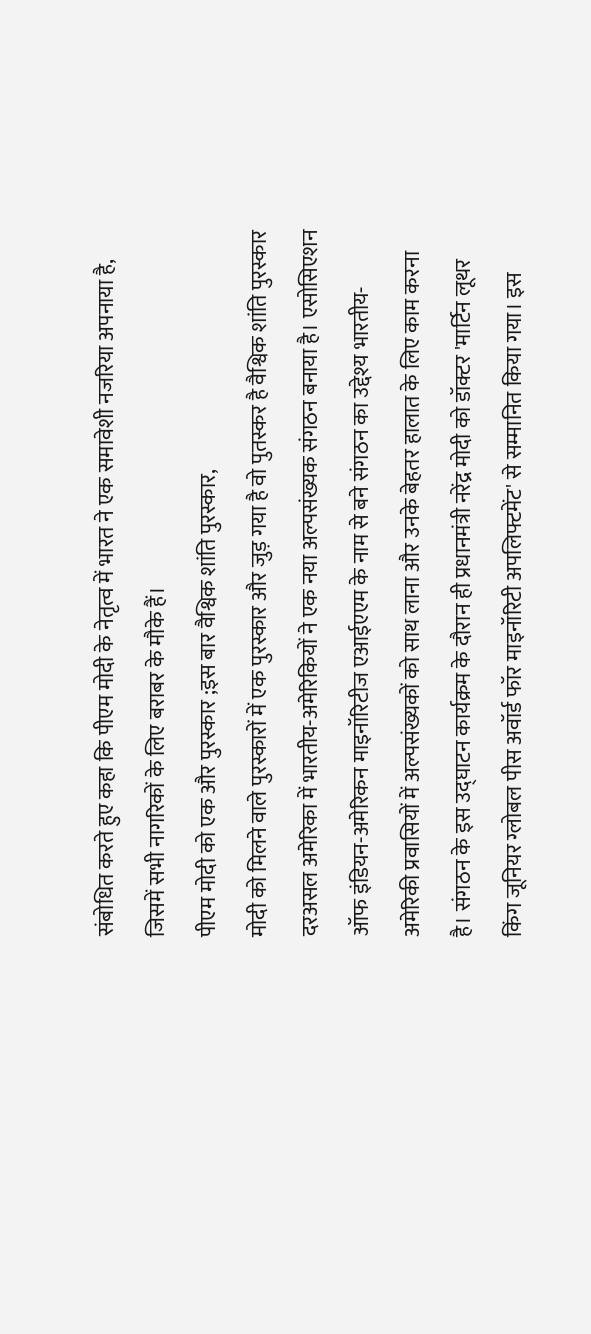संबोधित करते हुए कहा कि पीएम मोदी के नेतृत्व में भारत ने एक समावेशी नजरिया अपनाया है, जिसमें सभी नागरिकों के लिए बराबर के मौके हैं।
पीएम मोदी को एक और पुरस्कार ;इस बार वैश्विक शांति पुरस्कार,
मोदी को मिलने वाले पुरस्कारों में एक पुरस्कार और जुड़ गया है वो पुतस्कर है वैश्विक शांति पुरस्कार दरअसल अमेरिका में भारतीय-अमेरिकियों ने एक नया अल्पसंख्यक संगठन बनाया है। एसोसिएशन ऑफ इंडियन-अमेरिकन माइनॉरिटीज एआईएएम के नाम से बने संगठन का उद्देश्य भारतीय-अमेरिकी प्रवासियों में अल्पसंख्यकों को साथ लाना और उनके बेहतर हालात के लिए काम करना है। संगठन के इस उद्घाटन कार्यक्रम के दौरान ही प्रधानमंत्री नरेंद्र मोदी को डॉक्टर 'मार्टिन लूथर किंग जूनियर ग्लोबल पीस अवॉर्ड फॉर माइनॉरिटी अपलिफ्टमेंट' से सम्मानित किया गया। इस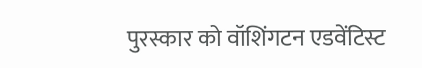पुरस्कार को वॉशिंगटन एडवेंटिस्ट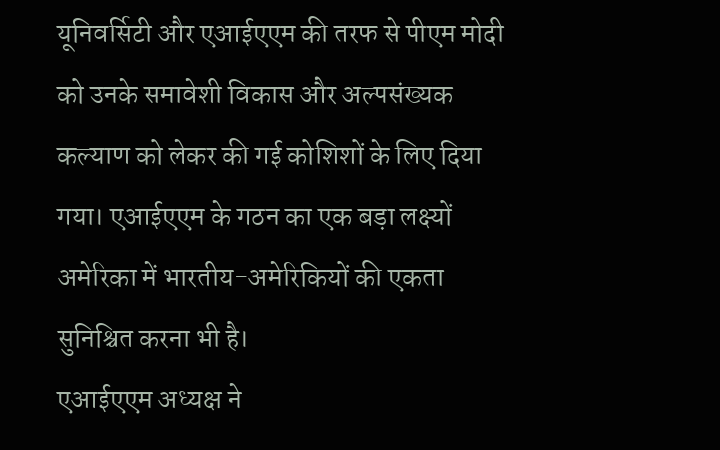यूनिवर्सिटी और एआईएएम की तरफ से पीएम मोदी को उनके समावेशी विकास और अल्पसंख्यक कल्याण को लेकर की गई कोशिशों के लिए दिया गया। एआईएएम के गठन का एक बड़ा लक्ष्यों अमेरिका में भारतीय-अमेरिकियों की एकता सुनिश्चित करना भी है।
एआईएएम अध्यक्ष ने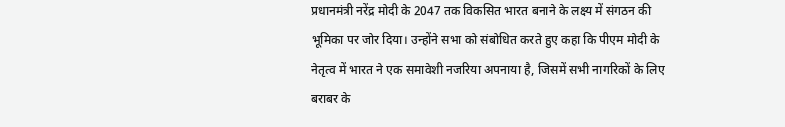प्रधानमंत्री नरेंद्र मोदी के 2047 तक विकसित भारत बनाने के लक्ष्य में संगठन की भूमिका पर जोर दिया। उन्होंने सभा को संबोधित करते हुए कहा कि पीएम मोदी के नेतृत्व में भारत ने एक समावेशी नजरिया अपनाया है, जिसमें सभी नागरिकों के लिए बराबर के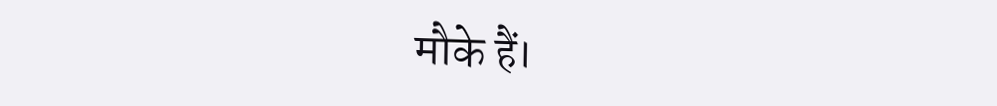मौके हैं।